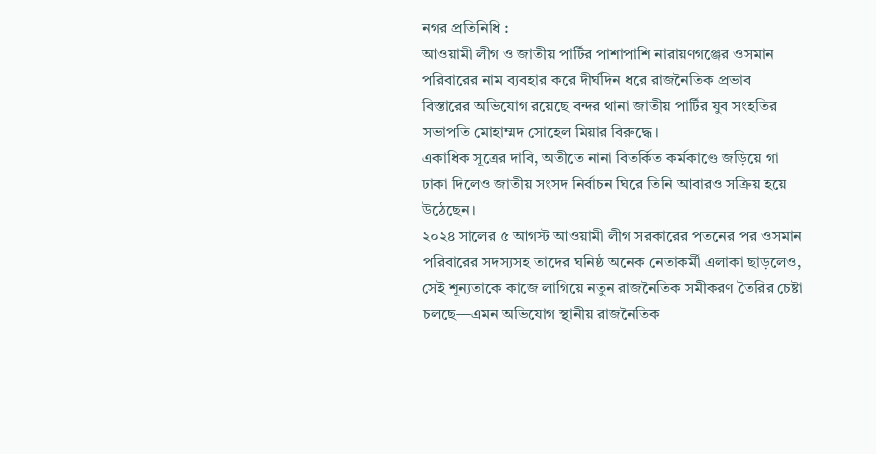নগর প্রতিনিধি :
আওয়ামী লীগ ও জাতীয় পার্টির পাশাপাশি নারায়ণগঞ্জের ওসমান পরিবারের নাম ব্যবহার করে দীর্ঘদিন ধরে রাজনৈতিক প্রভাব বিস্তারের অভিযোগ রয়েছে বন্দর থানা জাতীয় পার্টির যুব সংহতির সভাপতি মোহাম্মদ সোহেল মিয়ার বিরুদ্ধে।
একাধিক সূত্রের দাবি, অতীতে নানা বিতর্কিত কর্মকাণ্ডে জড়িয়ে গা ঢাকা দিলেও জাতীয় সংসদ নির্বাচন ঘিরে তিনি আবারও সক্রিয় হয়ে উঠেছেন।
২০২৪ সালের ৫ আগস্ট আওয়ামী লীগ সরকারের পতনের পর ওসমান পরিবারের সদস্যসহ তাদের ঘনিষ্ঠ অনেক নেতাকর্মী এলাকা ছাড়লেও, সেই শূন্যতাকে কাজে লাগিয়ে নতুন রাজনৈতিক সমীকরণ তৈরির চেষ্টা চলছে—এমন অভিযোগ স্থানীয় রাজনৈতিক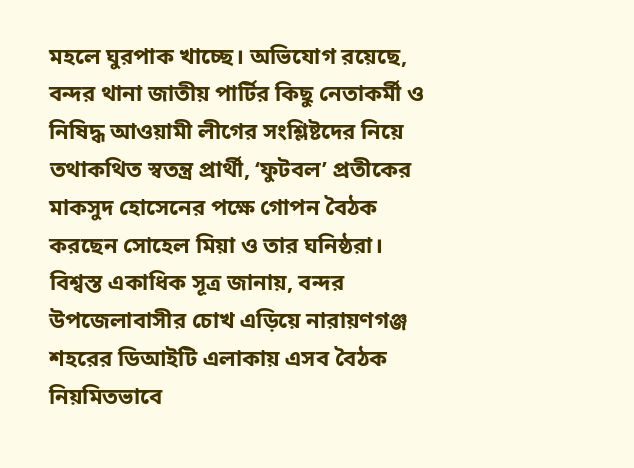মহলে ঘুরপাক খাচ্ছে। অভিযোগ রয়েছে, বন্দর থানা জাতীয় পার্টির কিছু নেতাকর্মী ও নিষিদ্ধ আওয়ামী লীগের সংশ্লিষ্টদের নিয়ে তথাকথিত স্বতন্ত্র প্রার্থী, ‘ফুটবল’ প্রতীকের মাকসুদ হোসেনের পক্ষে গোপন বৈঠক করছেন সোহেল মিয়া ও তার ঘনিষ্ঠরা।
বিশ্বস্ত একাধিক সূত্র জানায়, বন্দর উপজেলাবাসীর চোখ এড়িয়ে নারায়ণগঞ্জ শহরের ডিআইটি এলাকায় এসব বৈঠক নিয়মিতভাবে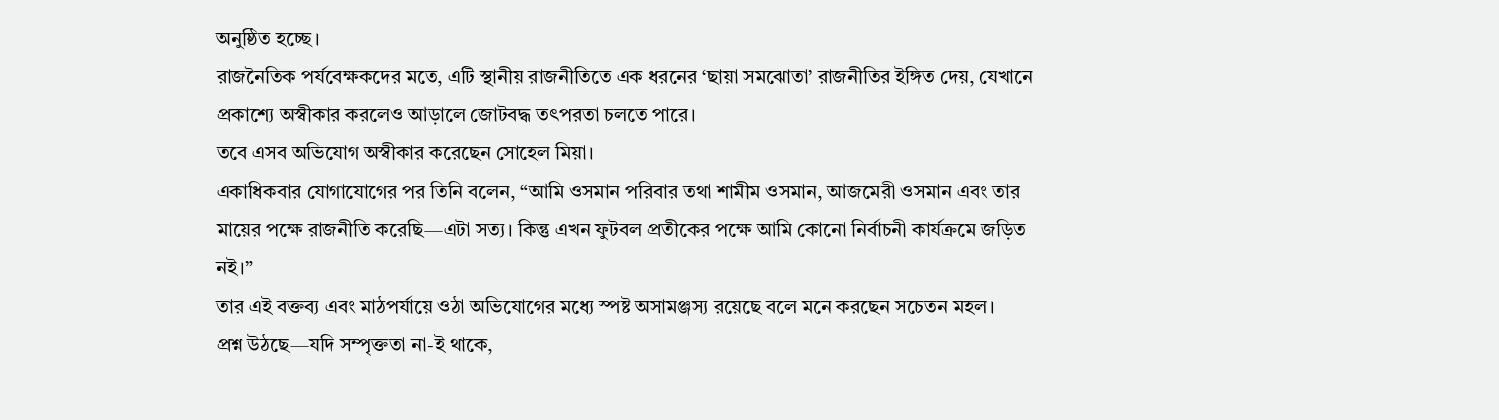অনুষ্ঠিত হচ্ছে।
রাজনৈতিক পর্যবেক্ষকদের মতে, এটি স্থানীয় রাজনীতিতে এক ধরনের ‘ছায়া সমঝোতা’ রাজনীতির ইঙ্গিত দেয়, যেখানে প্রকাশ্যে অস্বীকার করলেও আড়ালে জোটবদ্ধ তৎপরতা চলতে পারে।
তবে এসব অভিযোগ অস্বীকার করেছেন সোহেল মিয়া।
একাধিকবার যোগাযোগের পর তিনি বলেন, “আমি ওসমান পরিবার তথা শামীম ওসমান, আজমেরী ওসমান এবং তার মায়ের পক্ষে রাজনীতি করেছি—এটা সত্য। কিন্তু এখন ফুটবল প্রতীকের পক্ষে আমি কোনো নির্বাচনী কার্যক্রমে জড়িত নই।”
তার এই বক্তব্য এবং মাঠপর্যায়ে ওঠা অভিযোগের মধ্যে স্পষ্ট অসামঞ্জস্য রয়েছে বলে মনে করছেন সচেতন মহল।
প্রশ্ন উঠছে—যদি সম্পৃক্ততা না-ই থাকে,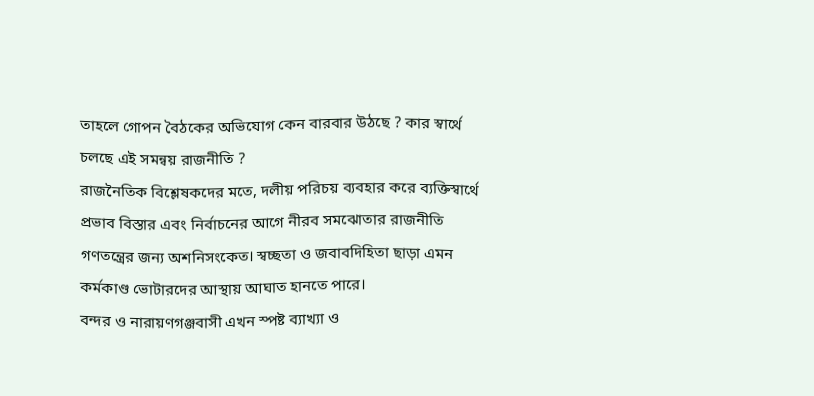তাহলে গোপন বৈঠকের অভিযোগ কেন বারবার উঠছে ? কার স্বার্থে চলছে এই সমন্বয় রাজনীতি ?
রাজনৈতিক বিশ্লেষকদের মতে, দলীয় পরিচয় ব্যবহার করে ব্যক্তিস্বার্থে প্রভাব বিস্তার এবং নির্বাচনের আগে নীরব সমঝোতার রাজনীতি গণতন্ত্রের জন্য অশনিসংকেত। স্বচ্ছতা ও জবাবদিহিতা ছাড়া এমন কর্মকাণ্ড ভোটারদের আস্থায় আঘাত হানতে পারে।
বন্দর ও নারায়ণগঞ্জবাসী এখন স্পষ্ট ব্যাখ্যা ও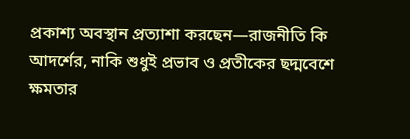প্রকাশ্য অবস্থান প্রত্যাশা করছেন—রাজনীতি কি আদর্শের, নাকি শুধুই প্রভাব ও প্রতীকের ছদ্মবেশে ক্ষমতার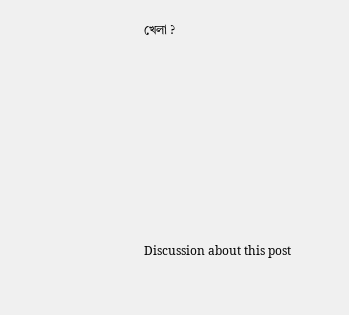খেলা ?









Discussion about this post